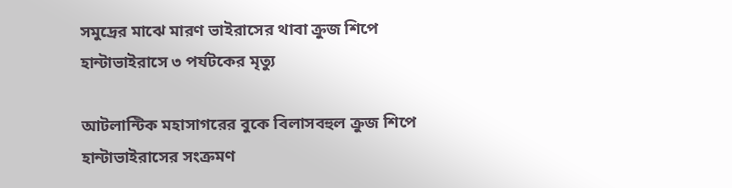সমুদ্রের মাঝে মারণ ভাইরাসের থাবা ক্রুজ শিপে হান্টাভাইরাসে ৩ পর্যটকের মৃত্যু

আটলান্টিক মহাসাগরের বুকে বিলাসবহুল ক্রুজ শিপে হান্টাভাইরাসের সংক্রমণ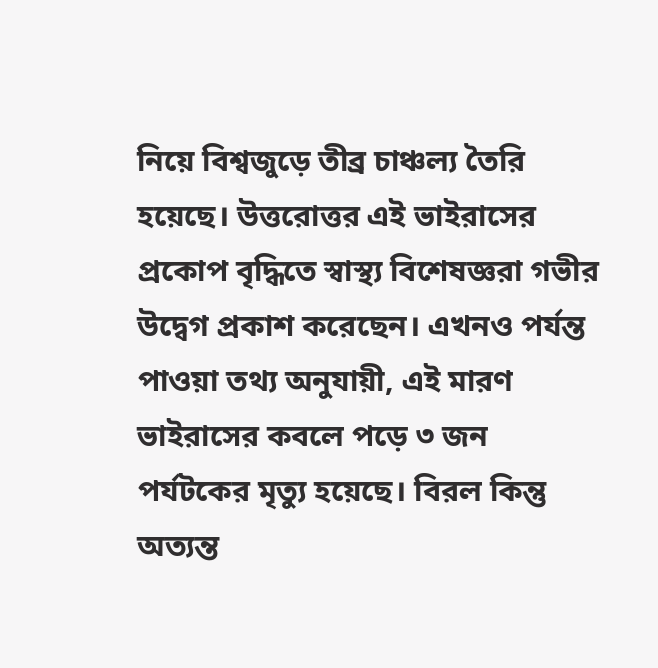নিয়ে বিশ্বজুড়ে তীব্র চাঞ্চল্য তৈরি হয়েছে। উত্তরোত্তর এই ভাইরাসের প্রকোপ বৃদ্ধিতে স্বাস্থ্য বিশেষজ্ঞরা গভীর উদ্বেগ প্রকাশ করেছেন। এখনও পর্যন্ত পাওয়া তথ্য অনুযায়ী, এই মারণ ভাইরাসের কবলে পড়ে ৩ জন পর্যটকের মৃত্যু হয়েছে। বিরল কিন্তু অত্যন্ত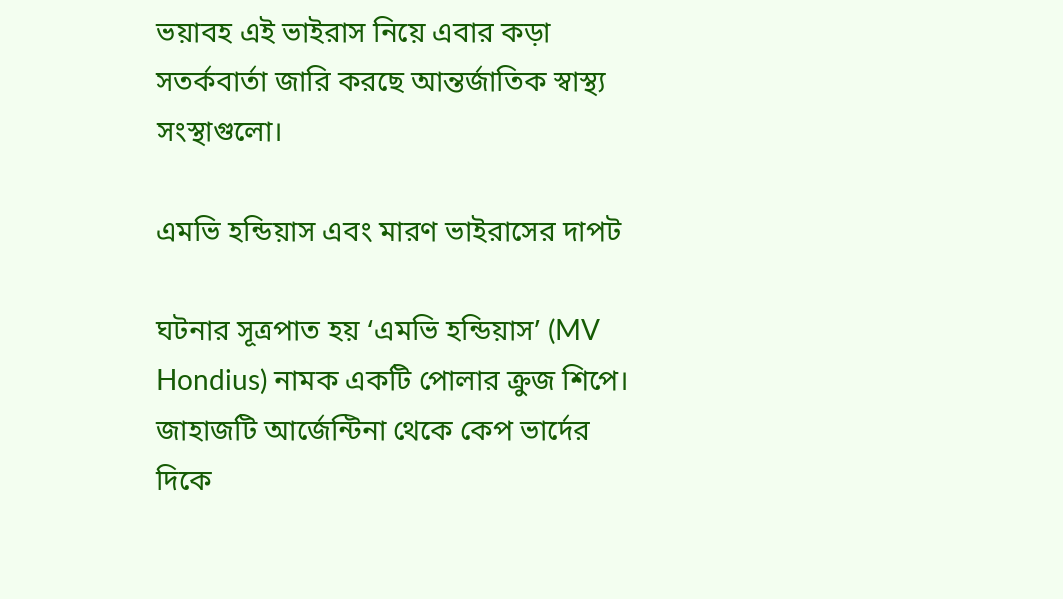ভয়াবহ এই ভাইরাস নিয়ে এবার কড়া সতর্কবার্তা জারি করছে আন্তর্জাতিক স্বাস্থ্য সংস্থাগুলো।

এমভি হন্ডিয়াস এবং মারণ ভাইরাসের দাপট

ঘটনার সূত্রপাত হয় ‘এমভি হন্ডিয়াস’ (MV Hondius) নামক একটি পোলার ক্রুজ শিপে। জাহাজটি আর্জেন্টিনা থেকে কেপ ভার্দের দিকে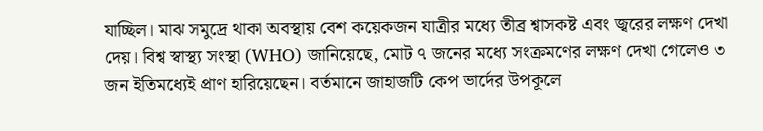যাচ্ছিল। মাঝ সমুদ্রে থাকা অবস্থায় বেশ কয়েকজন যাত্রীর মধ্যে তীব্র শ্বাসকষ্ট এবং জ্বরের লক্ষণ দেখা দেয়। বিশ্ব স্বাস্থ্য সংস্থা (WHO) জানিয়েছে, মোট ৭ জনের মধ্যে সংক্রমণের লক্ষণ দেখা গেলেও ৩ জন ইতিমধ্যেই প্রাণ হারিয়েছেন। বর্তমানে জাহাজটি কেপ ভার্দের উপকূলে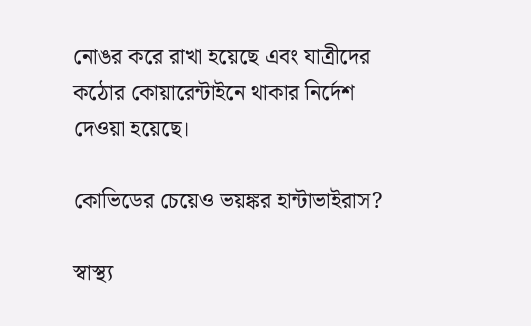নোঙর করে রাখা হয়েছে এবং যাত্রীদের কঠোর কোয়ারেন্টাইনে থাকার নির্দেশ দেওয়া হয়েছে।

কোভিডের চেয়েও ভয়ঙ্কর হান্টাভাইরাস?

স্বাস্থ্য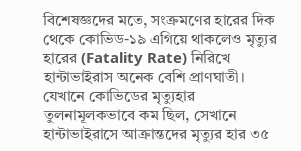বিশেষজ্ঞদের মতে, সংক্রমণের হারের দিক থেকে কোভিড-১৯ এগিয়ে থাকলেও মৃত্যুর হারের (Fatality Rate) নিরিখে হান্টাভাইরাস অনেক বেশি প্রাণঘাতী। যেখানে কোভিডের মৃত্যুহার তুলনামূলকভাবে কম ছিল, সেখানে হান্টাভাইরাসে আক্রান্তদের মৃত্যুর হার ৩৫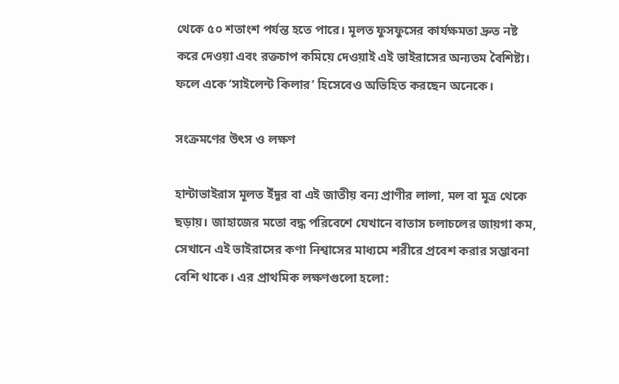থেকে ৫০ শতাংশ পর্যন্ত হতে পারে। মূলত ফুসফুসের কার্যক্ষমতা দ্রুত নষ্ট করে দেওয়া এবং রক্তচাপ কমিয়ে দেওয়াই এই ভাইরাসের অন্যতম বৈশিষ্ট্য। ফলে একে ‘সাইলেন্ট কিলার’ হিসেবেও অভিহিত করছেন অনেকে।

সংক্রমণের উৎস ও লক্ষণ

হান্টাভাইরাস মূলত ইঁদুর বা এই জাতীয় বন্য প্রাণীর লালা, মল বা মূত্র থেকে ছড়ায়। জাহাজের মতো বদ্ধ পরিবেশে যেখানে বাতাস চলাচলের জায়গা কম, সেখানে এই ভাইরাসের কণা নিশ্বাসের মাধ্যমে শরীরে প্রবেশ করার সম্ভাবনা বেশি থাকে। এর প্রাথমিক লক্ষণগুলো হলো: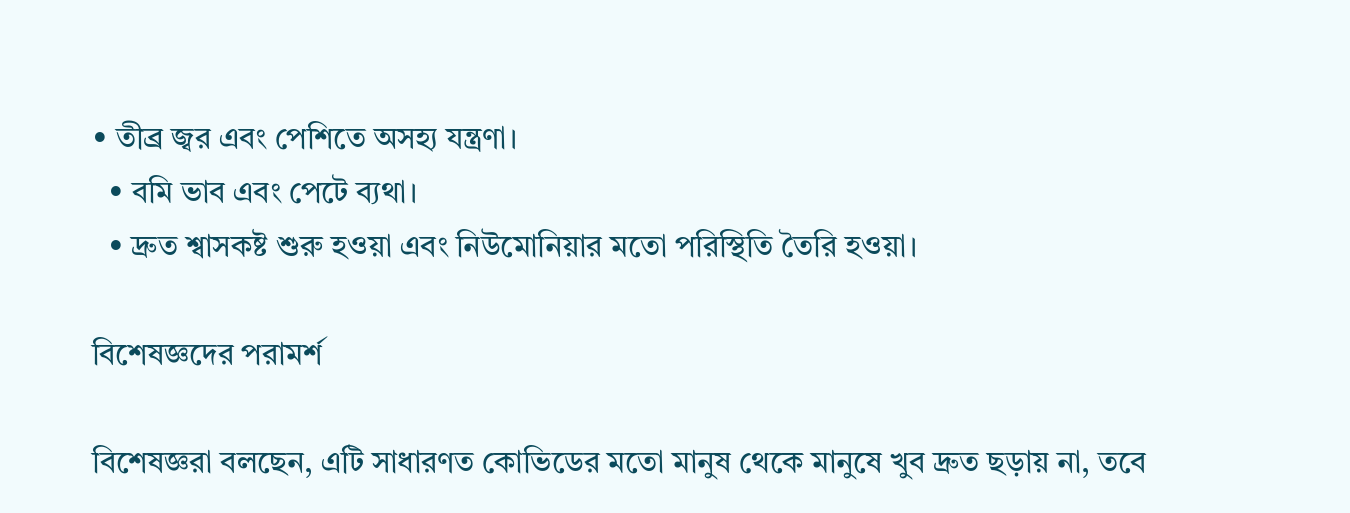• তীব্র জ্বর এবং পেশিতে অসহ্য যন্ত্রণা।
  • বমি ভাব এবং পেটে ব্যথা।
  • দ্রুত শ্বাসকষ্ট শুরু হওয়া এবং নিউমোনিয়ার মতো পরিস্থিতি তৈরি হওয়া।

বিশেষজ্ঞদের পরামর্শ

বিশেষজ্ঞরা বলছেন, এটি সাধারণত কোভিডের মতো মানুষ থেকে মানুষে খুব দ্রুত ছড়ায় না, তবে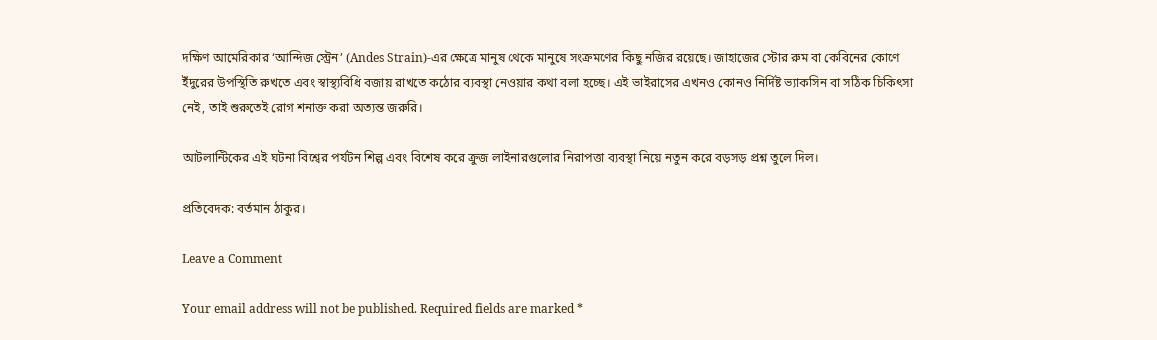দক্ষিণ আমেরিকার ‘আন্দিজ স্ট্রেন’ (Andes Strain)-এর ক্ষেত্রে মানুষ থেকে মানুষে সংক্রমণের কিছু নজির রয়েছে। জাহাজের স্টোর রুম বা কেবিনের কোণে ইঁদুরের উপস্থিতি রুখতে এবং স্বাস্থ্যবিধি বজায় রাখতে কঠোর ব্যবস্থা নেওয়ার কথা বলা হচ্ছে। এই ভাইরাসের এখনও কোনও নির্দিষ্ট ভ্যাকসিন বা সঠিক চিকিৎসা নেই, তাই শুরুতেই রোগ শনাক্ত করা অত্যন্ত জরুরি।

আটলান্টিকের এই ঘটনা বিশ্বের পর্যটন শিল্প এবং বিশেষ করে ক্রুজ লাইনারগুলোর নিরাপত্তা ব্যবস্থা নিয়ে নতুন করে বড়সড় প্রশ্ন তুলে দিল।

প্রতিবেদক: বর্তমান ঠাকুর।

Leave a Comment

Your email address will not be published. Required fields are marked *